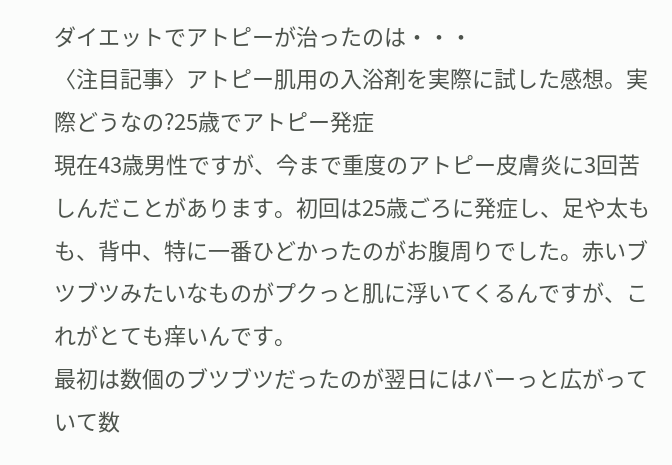ダイエットでアトピーが治ったのは・・・
〈注目記事〉アトピー肌用の入浴剤を実際に試した感想。実際どうなの?25歳でアトピー発症
現在43歳男性ですが、今まで重度のアトピー皮膚炎に3回苦しんだことがあります。初回は25歳ごろに発症し、足や太もも、背中、特に一番ひどかったのがお腹周りでした。赤いブツブツみたいなものがプクっと肌に浮いてくるんですが、これがとても痒いんです。
最初は数個のブツブツだったのが翌日にはバーっと広がっていて数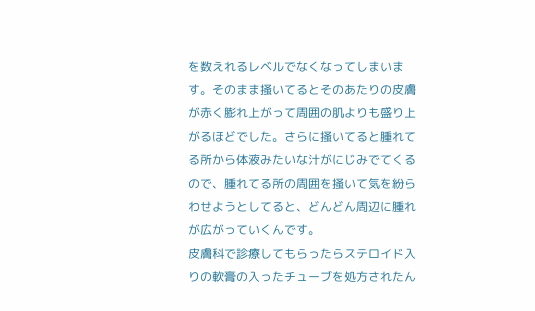を数えれるレベルでなくなってしまいます。そのまま掻いてるとそのあたりの皮膚が赤く膨れ上がって周囲の肌よりも盛り上がるほどでした。さらに掻いてると腫れてる所から体液みたいな汁がにじみでてくるので、腫れてる所の周囲を掻いて気を紛らわせようとしてると、どんどん周辺に腫れが広がっていくんです。
皮膚科で診療してもらったらステロイド入りの軟膏の入ったチューブを処方されたん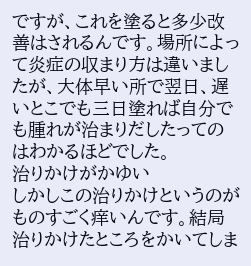ですが、これを塗ると多少改善はされるんです。場所によって炎症の収まり方は違いましたが、大体早い所で翌日、遅いとこでも三日塗れば自分でも腫れが治まりだしたってのはわかるほどでした。
治りかけがかゆい
しかしこの治りかけというのがものすごく痒いんです。結局治りかけたところをかいてしま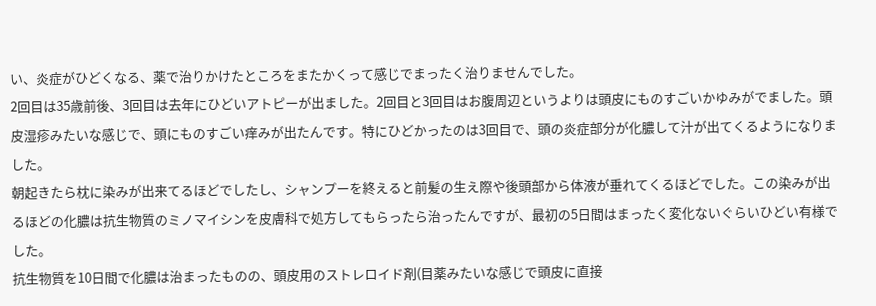い、炎症がひどくなる、薬で治りかけたところをまたかくって感じでまったく治りませんでした。
2回目は35歳前後、3回目は去年にひどいアトピーが出ました。2回目と3回目はお腹周辺というよりは頭皮にものすごいかゆみがでました。頭皮湿疹みたいな感じで、頭にものすごい痒みが出たんです。特にひどかったのは3回目で、頭の炎症部分が化膿して汁が出てくるようになりました。
朝起きたら枕に染みが出来てるほどでしたし、シャンプーを終えると前髪の生え際や後頭部から体液が垂れてくるほどでした。この染みが出るほどの化膿は抗生物質のミノマイシンを皮膚科で処方してもらったら治ったんですが、最初の5日間はまったく変化ないぐらいひどい有様でした。
抗生物質を10日間で化膿は治まったものの、頭皮用のストレロイド剤(目薬みたいな感じで頭皮に直接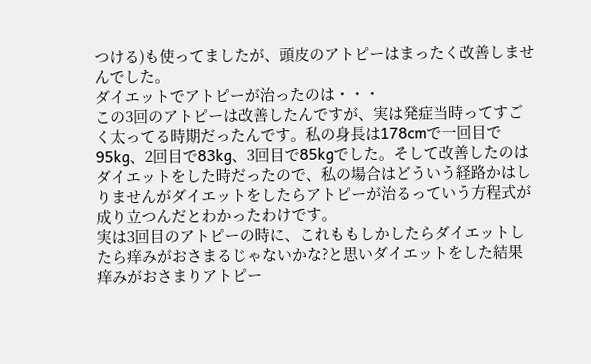つける)も使ってましたが、頭皮のアトピーはまったく改善しませんでした。
ダイエットでアトピーが治ったのは・・・
この3回のアトピーは改善したんですが、実は発症当時ってすごく太ってる時期だったんです。私の身長は178cmで一回目で95kg、2回目で83kg、3回目で85kgでした。そして改善したのはダイエットをした時だったので、私の場合はどういう経路かはしりませんがダイエットをしたらアトピーが治るっていう方程式が成り立つんだとわかったわけです。
実は3回目のアトピーの時に、これももしかしたらダイエットしたら痒みがおさまるじゃないかな?と思いダイエットをした結果痒みがおさまりアトピー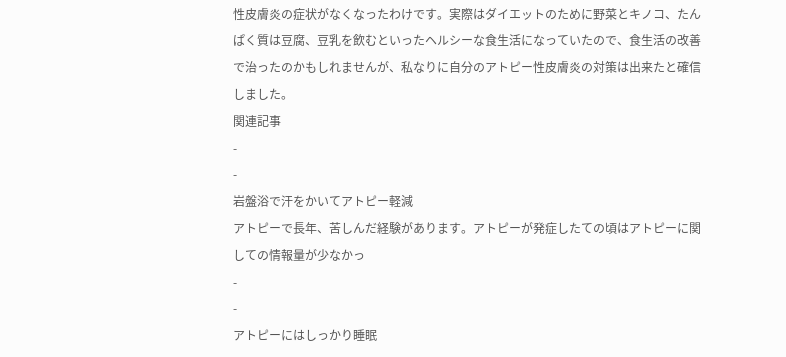性皮膚炎の症状がなくなったわけです。実際はダイエットのために野菜とキノコ、たんぱく質は豆腐、豆乳を飲むといったヘルシーな食生活になっていたので、食生活の改善で治ったのかもしれませんが、私なりに自分のアトピー性皮膚炎の対策は出来たと確信しました。
関連記事
-
-
岩盤浴で汗をかいてアトピー軽減
アトピーで長年、苦しんだ経験があります。アトピーが発症したての頃はアトピーに関しての情報量が少なかっ
-
-
アトピーにはしっかり睡眠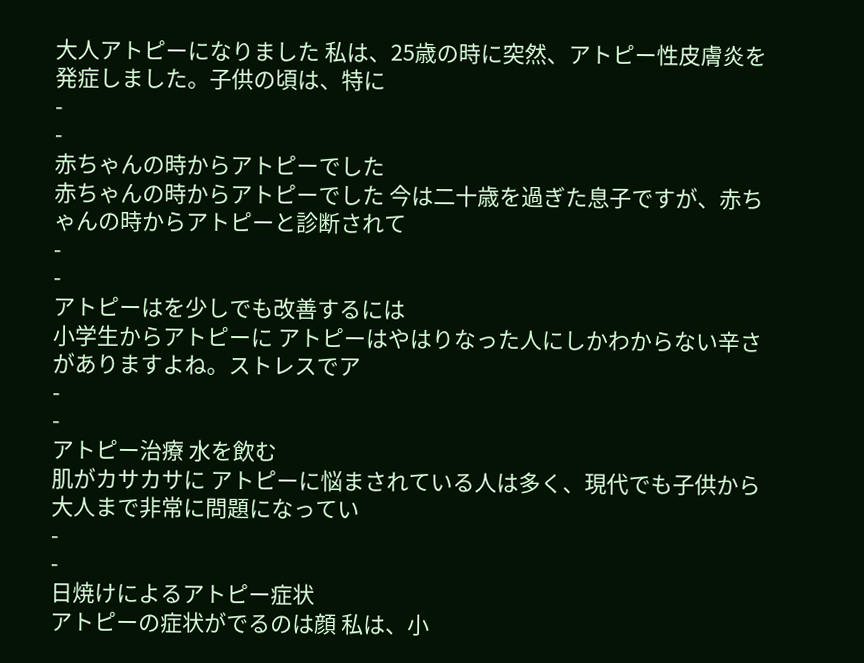大人アトピーになりました 私は、25歳の時に突然、アトピー性皮膚炎を発症しました。子供の頃は、特に
-
-
赤ちゃんの時からアトピーでした
赤ちゃんの時からアトピーでした 今は二十歳を過ぎた息子ですが、赤ちゃんの時からアトピーと診断されて
-
-
アトピーはを少しでも改善するには
小学生からアトピーに アトピーはやはりなった人にしかわからない辛さがありますよね。ストレスでア
-
-
アトピー治療 水を飲む
肌がカサカサに アトピーに悩まされている人は多く、現代でも子供から大人まで非常に問題になってい
-
-
日焼けによるアトピー症状
アトピーの症状がでるのは顔 私は、小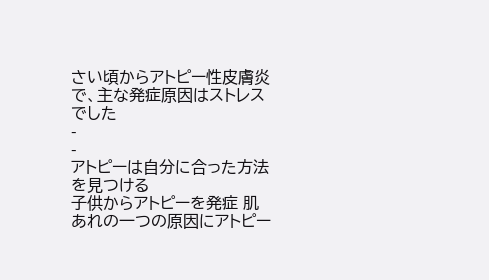さい頃からアトピー性皮膚炎で、主な発症原因はストレスでした
-
-
アトピーは自分に合った方法を見つける
子供からアトピーを発症 肌あれの一つの原因にアトピー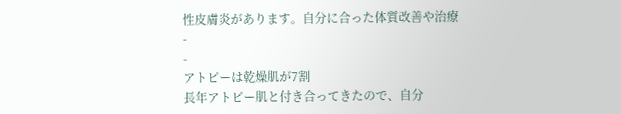性皮膚炎があります。自分に合った体質改善や治療
-
-
アトピーは乾燥肌が7割
長年アトピー肌と付き合ってきたので、自分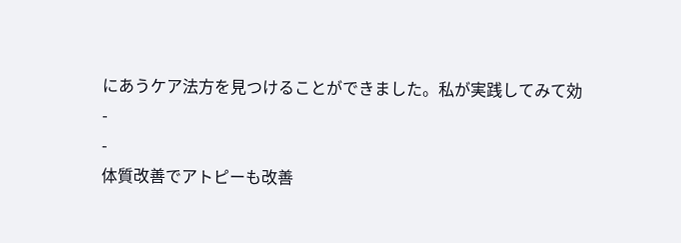にあうケア法方を見つけることができました。私が実践してみて効
-
-
体質改善でアトピーも改善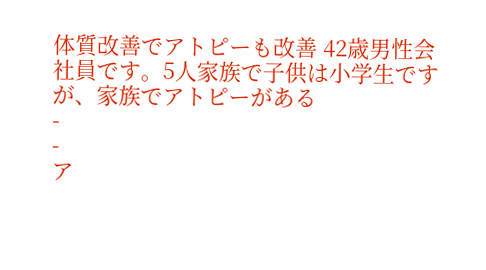体質改善でアトピーも改善 42歳男性会社員です。5人家族で子供は小学生ですが、家族でアトピーがある
-
-
ア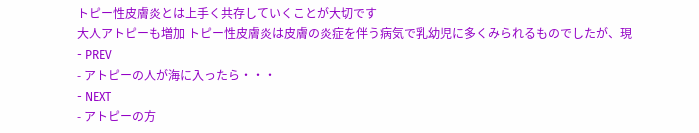トピー性皮膚炎とは上手く共存していくことが大切です
大人アトピーも増加 トピー性皮膚炎は皮膚の炎症を伴う病気で乳幼児に多くみられるものでしたが、現
- PREV
- アトピーの人が海に入ったら・・・
- NEXT
- アトピーの方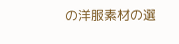の洋服素材の選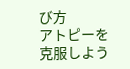び方
アトピーを克服しよう